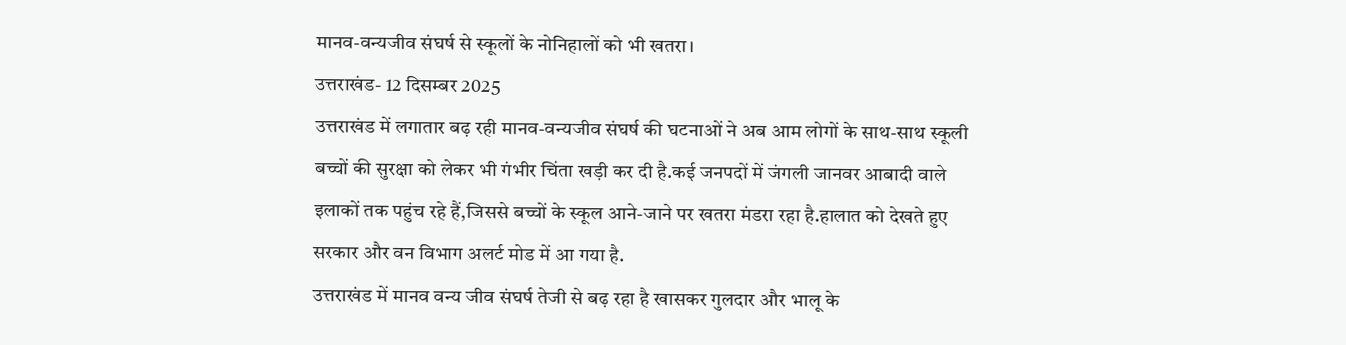मानव-वन्यजीव संघर्ष से स्कूलों के नोनिहालों को भी खतरा।
उत्तराखंड- 12 दिसम्बर 2025
उत्तराखंड में लगातार बढ़ रही मानव-वन्यजीव संघर्ष की घटनाओं ने अब आम लोगों के साथ-साथ स्कूली बच्चों की सुरक्षा को लेकर भी गंभीर चिंता खड़ी कर दी है.कई जनपदों में जंगली जानवर आबादी वाले इलाकों तक पहुंच रहे हैं,जिससे बच्चों के स्कूल आने-जाने पर खतरा मंडरा रहा है.हालात को देखते हुए सरकार और वन विभाग अलर्ट मोड में आ गया है.
उत्तराखंड में मानव वन्य जीव संघर्ष तेजी से बढ़ रहा है खासकर गुलदार और भालू के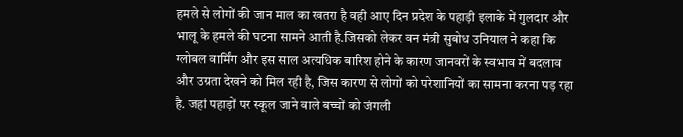हमले से लोगों की जान माल का खतरा है वही आए दिन प्रदेश के पहाड़ी इलाके में गुलदार और भालू के हमले की घटना सामने आती है.जिसको लेकर वन मंत्री सुबोध उनियाल ने कहा कि ग्लोबल वार्मिंग और इस साल अत्यधिक बारिश होने के कारण जानवरों के स्वभाव में बदलाव और उग्रता देखने को मिल रही है, जिस कारण से लोगों को परेशानियों का सामना करना पड़ रहा है. जहां पहाड़ों पर स्कूल जाने वाले बच्चों को जंगली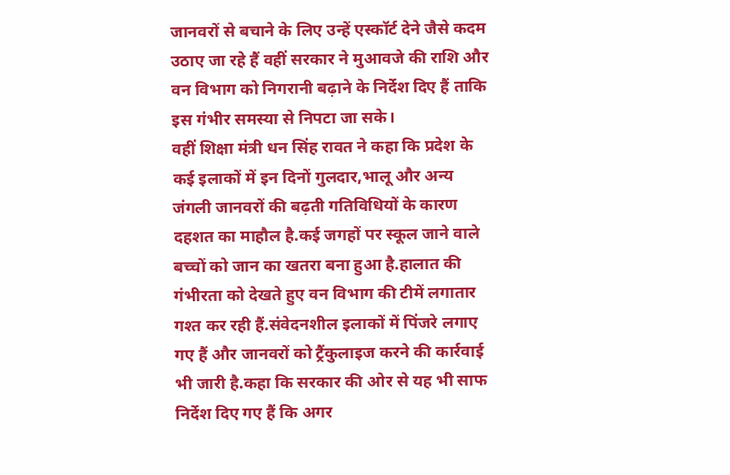जानवरों से बचाने के लिए उन्हें एस्कॉर्ट देने जैसे कदम उठाए जा रहे हैं वहीं सरकार ने मुआवजे की राशि और वन विभाग को निगरानी बढ़ाने के निर्देश दिए हैं ताकि इस गंभीर समस्या से निपटा जा सके।
वहीं शिक्षा मंत्री धन सिंह रावत ने कहा कि प्रदेश के कई इलाकों में इन दिनों गुलदार,भालू और अन्य जंगली जानवरों की बढ़ती गतिविधियों के कारण दहशत का माहौल है.कई जगहों पर स्कूल जाने वाले बच्चों को जान का खतरा बना हुआ है.हालात की गंभीरता को देखते हुए वन विभाग की टीमें लगातार गश्त कर रही हैं.संवेदनशील इलाकों में पिंजरे लगाए गए हैं और जानवरों को ट्रैंकुलाइज करने की कार्रवाई भी जारी है.कहा कि सरकार की ओर से यह भी साफ निर्देश दिए गए हैं कि अगर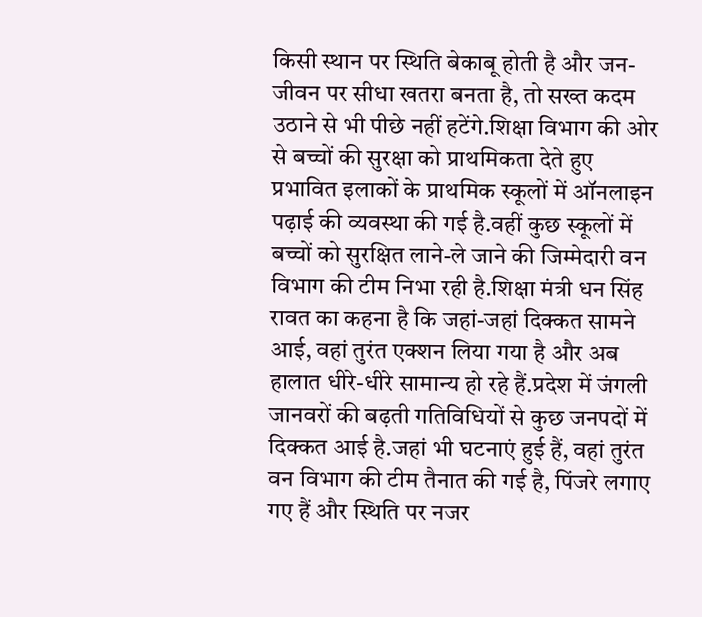किसी स्थान पर स्थिति बेकाबू होती है और जन-जीवन पर सीधा खतरा बनता है, तो सख्त कदम उठाने से भी पीछे नहीं हटेंगे.शिक्षा विभाग की ओर से बच्चों की सुरक्षा को प्राथमिकता देते हुए प्रभावित इलाकों के प्राथमिक स्कूलों में ऑनलाइन पढ़ाई की व्यवस्था की गई है.वहीं कुछ स्कूलों में बच्चों को सुरक्षित लाने-ले जाने की जिम्मेदारी वन विभाग की टीम निभा रही है.शिक्षा मंत्री धन सिंह रावत का कहना है कि जहां-जहां दिक्कत सामने आई, वहां तुरंत एक्शन लिया गया है और अब हालात धीरे-धीरे सामान्य हो रहे हैं.प्रदेश में जंगली जानवरों की बढ़ती गतिविधियों से कुछ जनपदों में दिक्कत आई है.जहां भी घटनाएं हुई हैं, वहां तुरंत वन विभाग की टीम तैनात की गई है, पिंजरे लगाए गए हैं और स्थिति पर नजर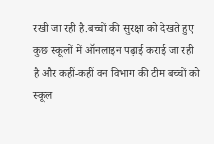रखी जा रही है.बच्चों की सुरक्षा को देखते हुए कुछ स्कूलों में ऑनलाइन पढ़ाई कराई जा रही है और कहीं-कहीं वन विभाग की टीम बच्चों को स्कूल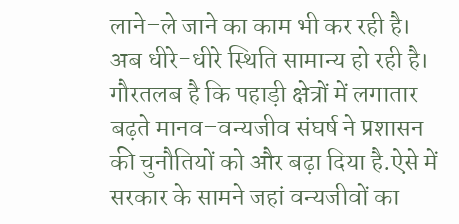लाने–ले जाने का काम भी कर रही है। अब धीरे-धीरे स्थिति सामान्य हो रही है।
गौरतलब है कि पहाड़ी क्षेत्रों में लगातार बढ़ते मानव–वन्यजीव संघर्ष ने प्रशासन की चुनौतियों को और बढ़ा दिया है.ऐसे में सरकार के सामने जहां वन्यजीवों का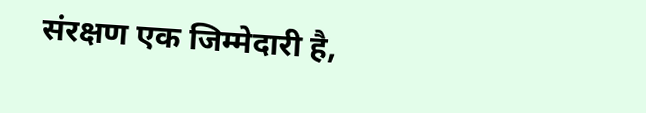संरक्षण एक जिम्मेदारी है,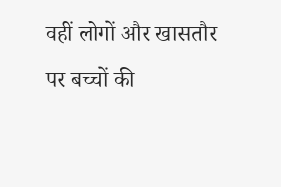वहीं लोगों और खासतौर पर बच्चों की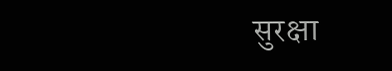सुरक्षा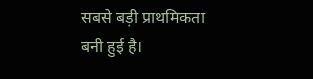सबसे बड़ी प्राथमिकता बनी हुई है।